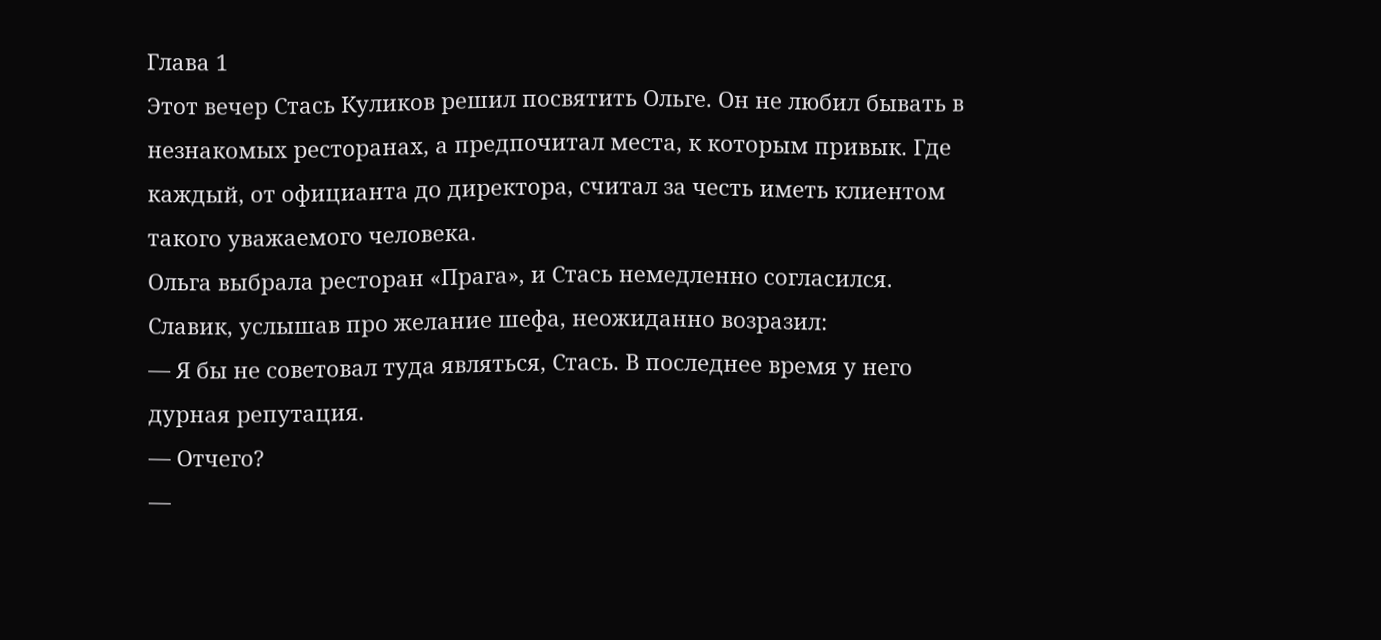Глава 1
Этот вечер Стась Куликов решил посвятить Ольге. Он не любил бывать в незнакомых ресторанах, а предпочитал места, к которым привык. Где каждый, от официанта до директора, считал за честь иметь клиентом такого уважаемого человека.
Ольга выбрала ресторан «Прага», и Стась немедленно согласился.
Славик, услышав про желание шефа, неожиданно возразил:
— Я бы не советовал туда являться, Стась. В последнее время у него дурная репутация.
— Отчего?
—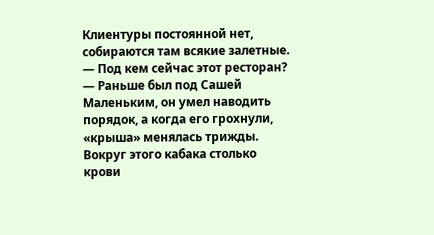Клиентуры постоянной нет, собираются там всякие залетные.
— Под кем сейчас этот ресторан?
— Раньше был под Сашей Маленьким, он умел наводить порядок, а когда его грохнули, «крыша» менялась трижды. Вокруг этого кабака столько крови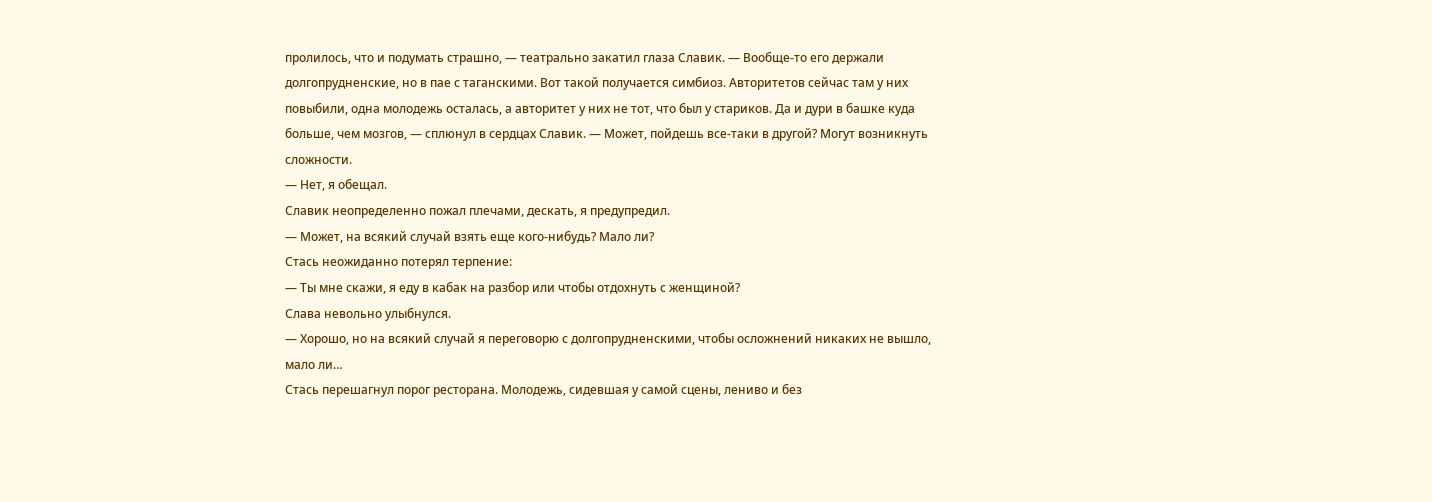пролилось, что и подумать страшно, — театрально закатил глаза Славик. — Вообще-то его держали долгопрудненские, но в пае с таганскими. Вот такой получается симбиоз. Авторитетов сейчас там у них повыбили, одна молодежь осталась, а авторитет у них не тот, что был у стариков. Да и дури в башке куда больше, чем мозгов, — сплюнул в сердцах Славик. — Может, пойдешь все-таки в другой? Могут возникнуть сложности.
— Нет, я обещал.
Славик неопределенно пожал плечами, дескать, я предупредил.
— Может, на всякий случай взять еще кого-нибудь? Мало ли?
Стась неожиданно потерял терпение:
— Ты мне скажи, я еду в кабак на разбор или чтобы отдохнуть с женщиной?
Слава невольно улыбнулся.
— Хорошо, но на всякий случай я переговорю с долгопрудненскими, чтобы осложнений никаких не вышло, мало ли…
Стась перешагнул порог ресторана. Молодежь, сидевшая у самой сцены, лениво и без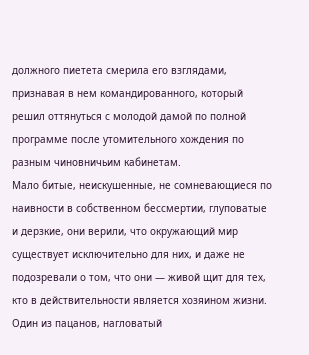должного пиетета смерила его взглядами, признавая в нем командированного, который решил оттянуться с молодой дамой по полной программе после утомительного хождения по разным чиновничьим кабинетам.
Мало битые, неискушенные, не сомневающиеся по наивности в собственном бессмертии, глуповатые и дерзкие, они верили, что окружающий мир существует исключительно для них, и даже не подозревали о том, что они — живой щит для тех, кто в действительности является хозяином жизни.
Один из пацанов, нагловатый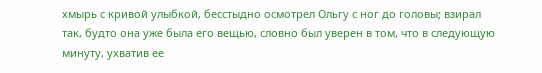хмырь с кривой улыбкой, бесстыдно осмотрел Ольгу с ног до головы; взирал так, будто она уже была его вещью, словно был уверен в том, что в следующую минуту, ухватив ее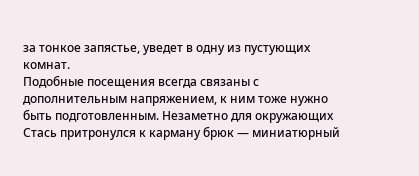за тонкое запястье, уведет в одну из пустующих комнат.
Подобные посещения всегда связаны с дополнительным напряжением, к ним тоже нужно быть подготовленным. Незаметно для окружающих Стась притронулся к карману брюк — миниатюрный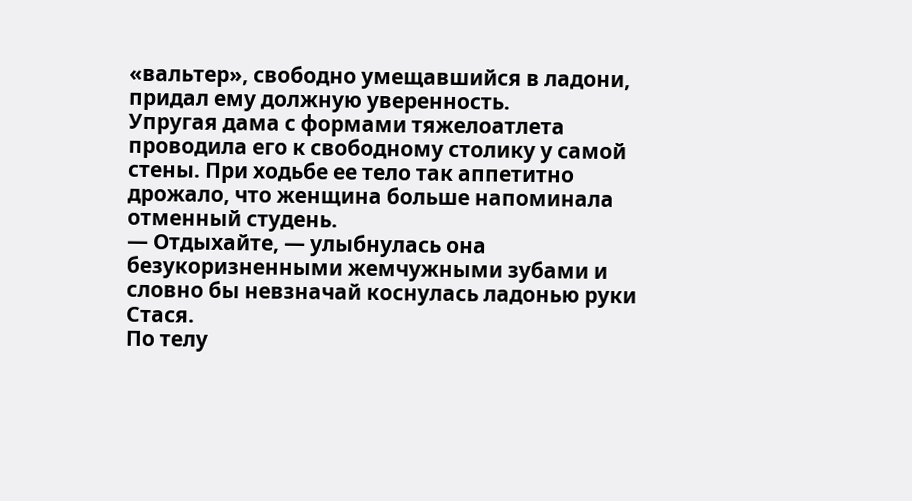«вальтер», свободно умещавшийся в ладони, придал ему должную уверенность.
Упругая дама с формами тяжелоатлета проводила его к свободному столику у самой стены. При ходьбе ее тело так аппетитно дрожало, что женщина больше напоминала отменный студень.
— Отдыхайте, — улыбнулась она безукоризненными жемчужными зубами и словно бы невзначай коснулась ладонью руки Стася.
По телу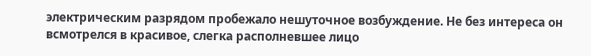электрическим разрядом пробежало нешуточное возбуждение. Не без интереса он всмотрелся в красивое, слегка располневшее лицо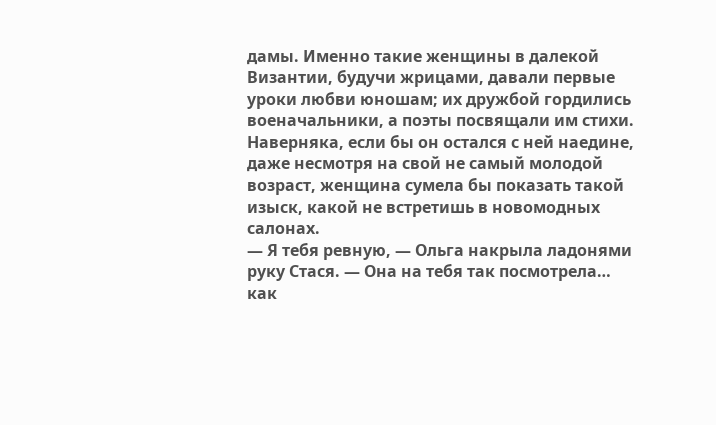дамы. Именно такие женщины в далекой Византии, будучи жрицами, давали первые уроки любви юношам; их дружбой гордились военачальники, а поэты посвящали им стихи.
Наверняка, если бы он остался с ней наедине, даже несмотря на свой не самый молодой возраст, женщина сумела бы показать такой изыск, какой не встретишь в новомодных салонах.
— Я тебя ревную, — Ольга накрыла ладонями руку Стася. — Она на тебя так посмотрела… как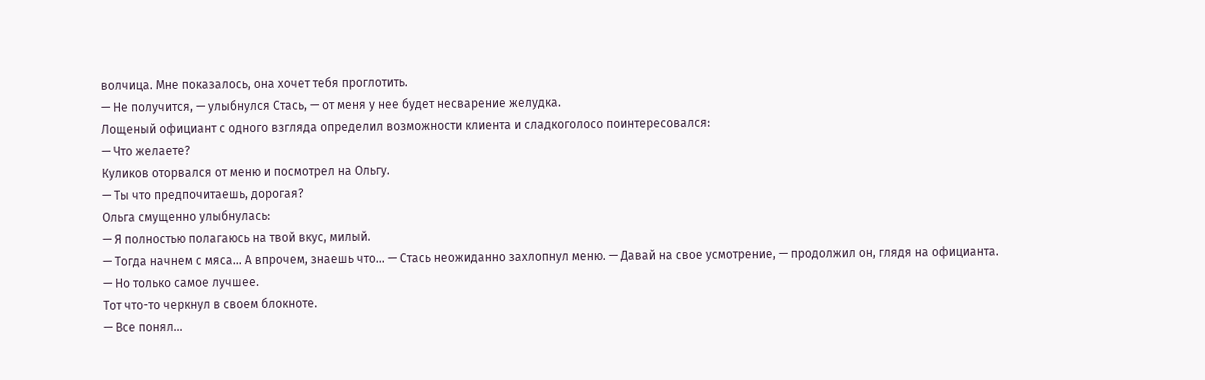волчица. Мне показалось, она хочет тебя проглотить.
— Не получится, — улыбнулся Стась, — от меня у нее будет несварение желудка.
Лощеный официант с одного взгляда определил возможности клиента и сладкоголосо поинтересовался:
— Что желаете?
Куликов оторвался от меню и посмотрел на Ольгу.
— Ты что предпочитаешь, дорогая?
Ольга смущенно улыбнулась:
— Я полностью полагаюсь на твой вкус, милый.
— Тогда начнем с мяса… А впрочем, знаешь что… — Стась неожиданно захлопнул меню. — Давай на свое усмотрение, — продолжил он, глядя на официанта. — Но только самое лучшее.
Тот что-то черкнул в своем блокноте.
— Все понял…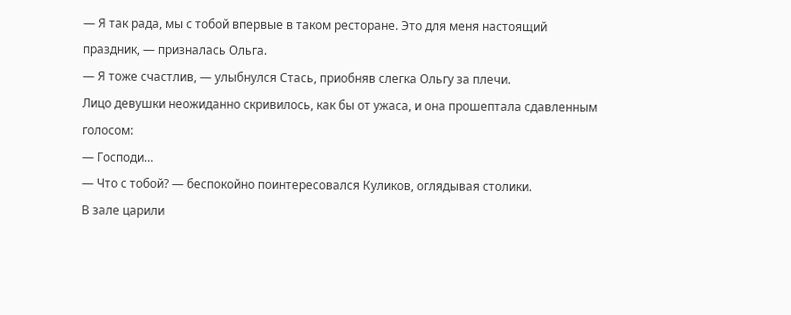— Я так рада, мы с тобой впервые в таком ресторане. Это для меня настоящий праздник, — призналась Ольга.
— Я тоже счастлив, — улыбнулся Стась, приобняв слегка Ольгу за плечи.
Лицо девушки неожиданно скривилось, как бы от ужаса, и она прошептала сдавленным голосом:
— Господи…
— Что с тобой? — беспокойно поинтересовался Куликов, оглядывая столики.
В зале царили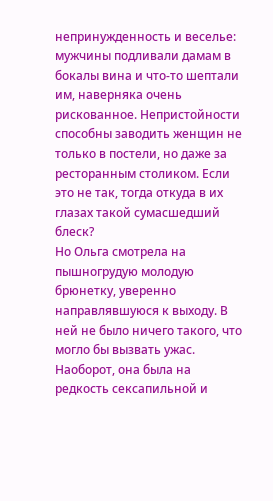непринужденность и веселье: мужчины подливали дамам в бокалы вина и что-то шептали им, наверняка очень рискованное. Непристойности способны заводить женщин не только в постели, но даже за ресторанным столиком. Если это не так, тогда откуда в их глазах такой сумасшедший блеск?
Но Ольга смотрела на пышногрудую молодую брюнетку, уверенно направлявшуюся к выходу. В ней не было ничего такого, что могло бы вызвать ужас. Наоборот, она была на редкость сексапильной и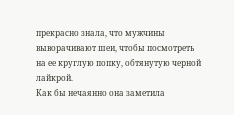прекрасно знала, что мужчины выворачивают шеи, чтобы посмотреть на ее круглую попку, обтянутую черной лайкрой.
Как бы нечаянно она заметила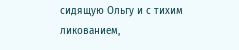сидящую Ольгу и с тихим ликованием,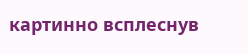картинно всплеснув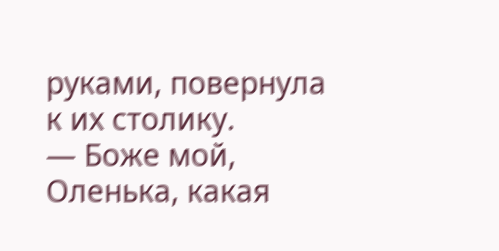руками, повернула к их столику.
— Боже мой, Оленька, какая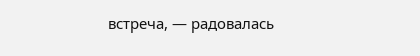встреча, — радовалась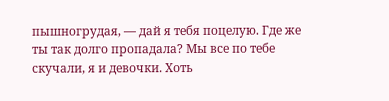пышногрудая, — дай я тебя поцелую. Где же ты так долго пропадала? Мы все по тебе скучали, я и девочки. Хоть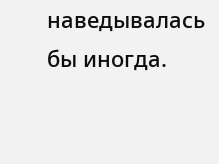наведывалась бы иногда.